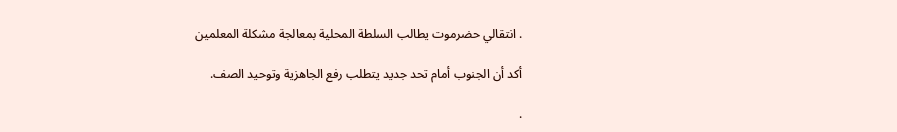. انتقالي حضرموت يطالب السلطة المحلية بمعالجة مشكلة المعلمين

أكد أن الجنوب أمام تحد جديد يتطلب رفع الجاهزية وتوحيد الصف.

.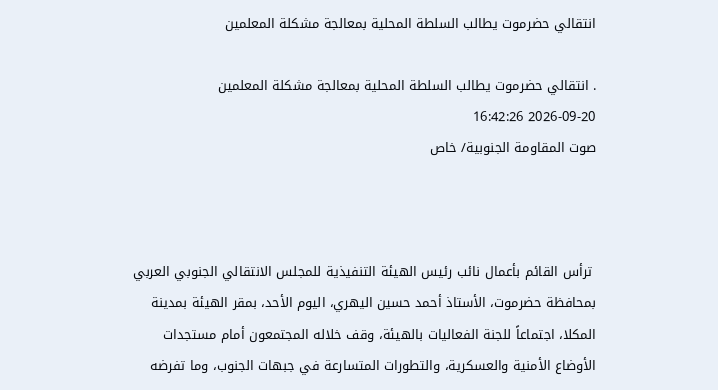انتقالي حضرموت يطالب السلطة المحلية بمعالجة مشكلة المعلمين

. انتقالي حضرموت يطالب السلطة المحلية بمعالجة مشكلة المعلمين
2026-09-20 16:42:26
صوت المقاومة الجنوبية/ خاص



 ترأس القائم بأعمال نائب رئيس الهيئة التنفيذية للمجلس الانتقالي الجنوبي العربي بمحافظة حضرموت، الأستاذ أحمد حسين اليهري، اليوم الأحد، بمقر الهيئة بمدينة المكلا، اجتماعاً للجنة الفعاليات بالهيئة، وقف خلاله المجتمعون أمام مستجدات الأوضاع الأمنية والعسكرية، والتطورات المتسارعة في جبهات الجنوب، وما تفرضه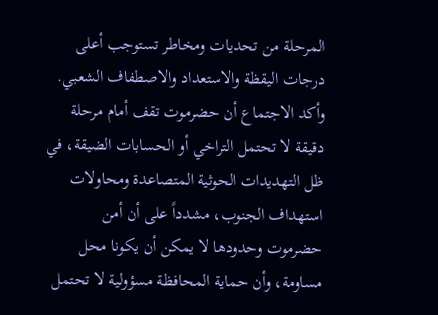المرحلة من تحديات ومخاطر تستوجب أعلى درجات اليقظة والاستعداد والاصطفاف الشعبي.
وأكد الاجتماع أن حضرموت تقف أمام مرحلة دقيقة لا تحتمل التراخي أو الحسابات الضيقة، في ظل التهديدات الحوثية المتصاعدة ومحاولات استهداف الجنوب، مشدداً على أن أمن حضرموت وحدودها لا يمكن أن يكونا محل مساومة، وأن حماية المحافظة مسؤولية لا تحتمل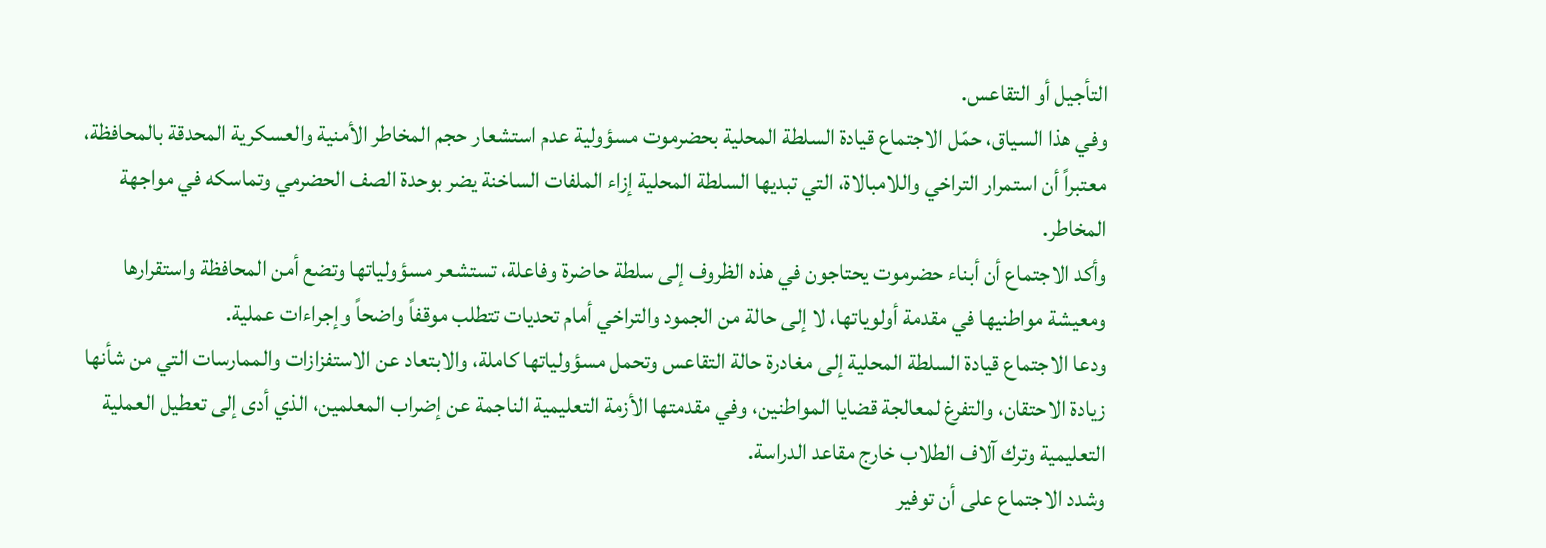التأجيل أو التقاعس.
وفي هذا السياق، حمّل الاجتماع قيادة السلطة المحلية بحضرموت مسؤولية عدم استشعار حجم المخاطر الأمنية والعسكرية المحدقة بالمحافظة، معتبراً أن استمرار التراخي واللامبالاة، التي تبديها السلطة المحلية إزاء الملفات الساخنة يضر بوحدة الصف الحضرمي وتماسكه في مواجهة المخاطر.
وأكد الاجتماع أن أبناء حضرموت يحتاجون في هذه الظروف إلى سلطة حاضرة وفاعلة، تستشعر مسؤولياتها وتضع أمن المحافظة واستقرارها ومعيشة مواطنيها في مقدمة أولوياتها، لا إلى حالة من الجمود والتراخي أمام تحديات تتطلب موقفاً واضحاً وإجراءات عملية.
ودعا الاجتماع قيادة السلطة المحلية إلى مغادرة حالة التقاعس وتحمل مسؤولياتها كاملة، والابتعاد عن الاستفزازات والممارسات التي من شأنها زيادة الاحتقان، والتفرغ لمعالجة قضايا المواطنين، وفي مقدمتها الأزمة التعليمية الناجمة عن إضراب المعلمين، الذي أدى إلى تعطيل العملية التعليمية وترك آلاف الطلاب خارج مقاعد الدراسة.
وشدد الاجتماع على أن توفير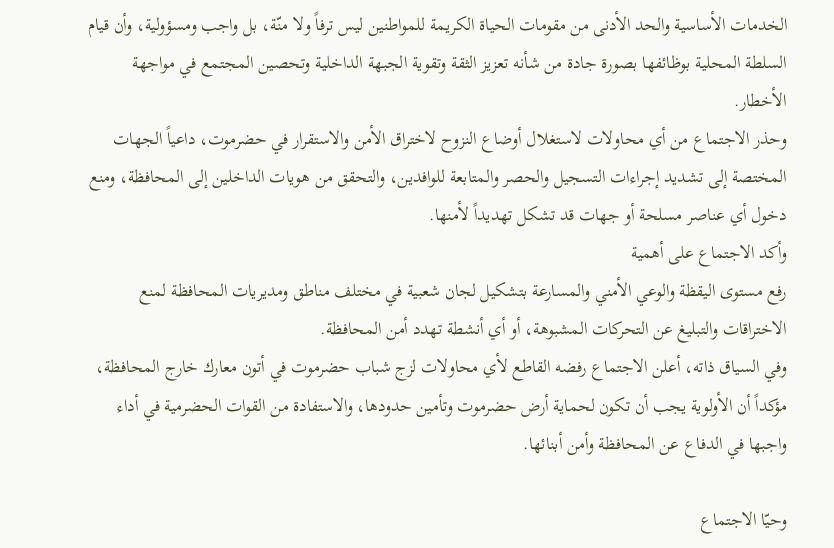الخدمات الأساسية والحد الأدنى من مقومات الحياة الكريمة للمواطنين ليس ترفاً ولا منّة، بل واجب ومسؤولية، وأن قيام السلطة المحلية بوظائفها بصورة جادة من شأنه تعزيز الثقة وتقوية الجبهة الداخلية وتحصين المجتمع في مواجهة الأخطار.
وحذر الاجتماع من أي محاولات لاستغلال أوضاع النزوح لاختراق الأمن والاستقرار في حضرموت، داعياً الجهات المختصة إلى تشديد إجراءات التسجيل والحصر والمتابعة للوافدين، والتحقق من هويات الداخلين إلى المحافظة، ومنع دخول أي عناصر مسلحة أو جهات قد تشكل تهديداً لأمنها.
وأكد الاجتماع على أهمية
رفع مستوى اليقظة والوعي الأمني والمسارعة بتشكيل لجان شعبية في مختلف مناطق ومديريات المحافظة لمنع الاختراقات والتبليغ عن التحركات المشبوهة، أو أي أنشطة تهدد أمن المحافظة.
وفي السياق ذاته، أعلن الاجتماع رفضه القاطع لأي محاولات لزج شباب حضرموت في أتون معارك خارج المحافظة، مؤكداً أن الأولوية يجب أن تكون لحماية أرض حضرموت وتأمين حدودها، والاستفادة من القوات الحضرمية في أداء واجبها في الدفاع عن المحافظة وأمن أبنائها.

وحيّا الاجتماع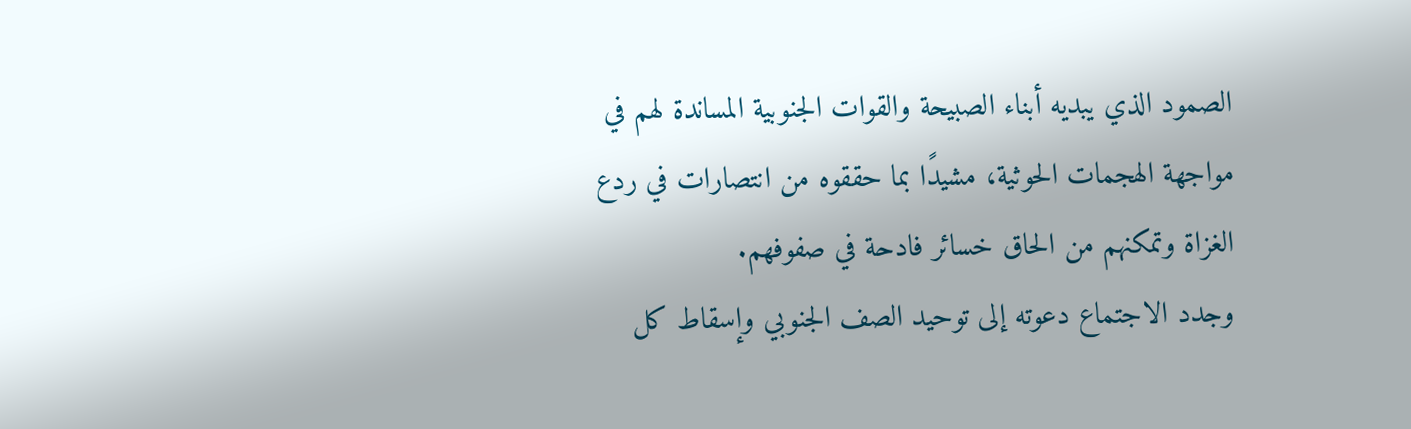الصمود الذي يبديه أبناء الصبيحة والقوات الجنوبية المساندة لهم في مواجهة الهجمات الحوثية، مشيدًا بما حققوه من انتصارات في ردع الغزاة وتمكنهم من الحاق خسائر فادحة في صفوفهم.
وجدد الاجتماع دعوته إلى توحيد الصف الجنوبي وإسقاط كل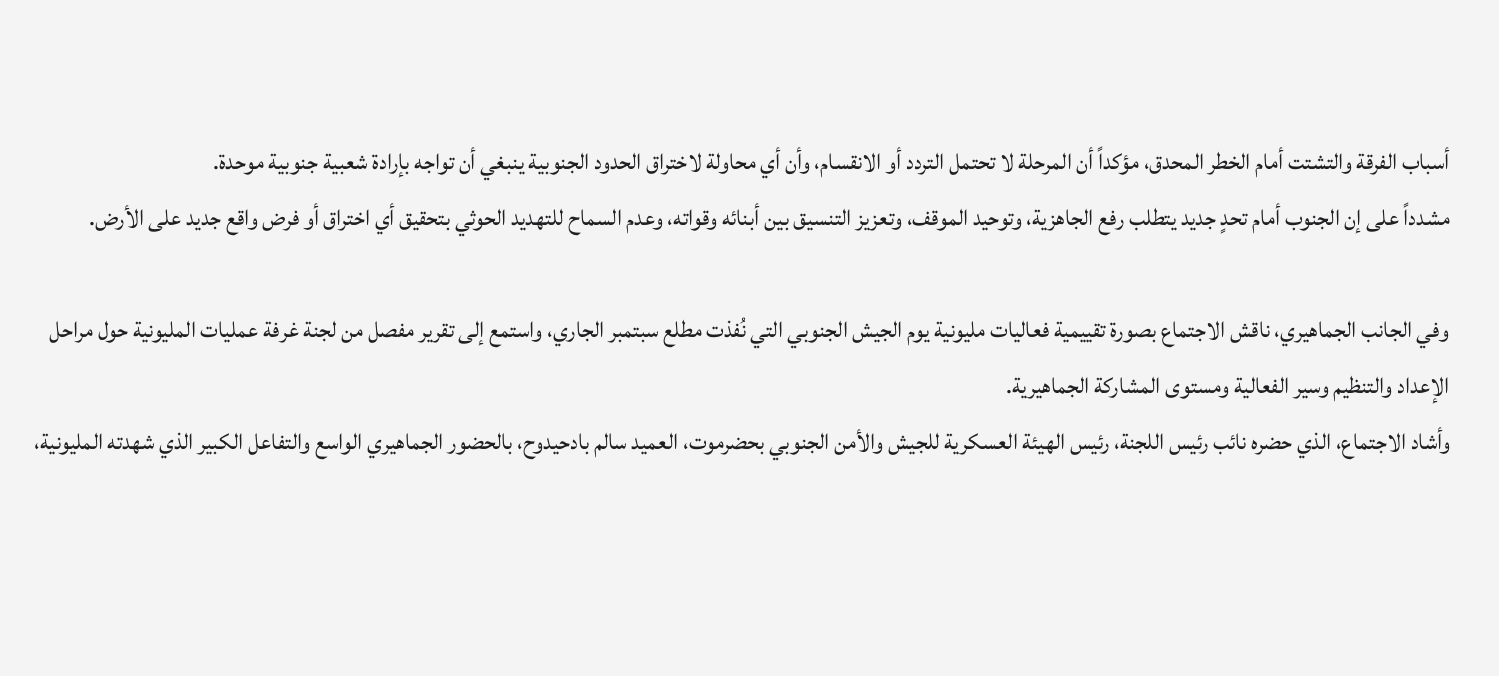أسباب الفرقة والتشتت أمام الخطر المحدق، مؤكداً أن المرحلة لا تحتمل التردد أو الانقسام، وأن أي محاولة لاختراق الحدود الجنوبية ينبغي أن تواجه بإرادة شعبية جنوبية موحدة.
مشدداً على إن الجنوب أمام تحدٍ جديد يتطلب رفع الجاهزية، وتوحيد الموقف، وتعزيز التنسيق بين أبنائه وقواته، وعدم السماح للتهديد الحوثي بتحقيق أي اختراق أو فرض واقع جديد على الأرض.

وفي الجانب الجماهيري، ناقش الاجتماع بصورة تقييمية فعاليات مليونية يوم الجيش الجنوبي التي نُفذت مطلع سبتمبر الجاري، واستمع إلى تقرير مفصل من لجنة غرفة عمليات المليونية حول مراحل الإعداد والتنظيم وسير الفعالية ومستوى المشاركة الجماهيرية.
وأشاد الاجتماع، الذي حضره نائب رئيس اللجنة، رئيس الهيئة العسكرية للجيش والأمن الجنوبي بحضرموت، العميد سالم بادحيدوح، بالحضور الجماهيري الواسع والتفاعل الكبير الذي شهدته المليونية،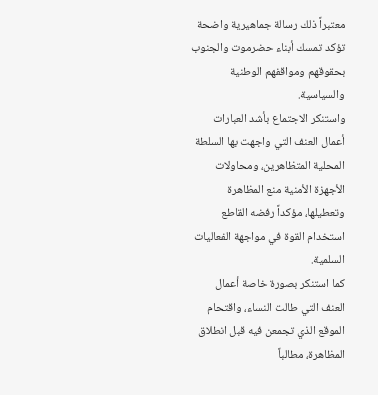معتبراً ذلك رسالة جماهيرية واضحة تؤكد تمسك أبناء حضرموت والجنوب بحقوقهم ومواقفهم الوطنية والسياسية.
واستنكر الاجتماع بأشد العبارات أعمال العنف التي واجهت بها السلطة المحلية المتظاهرين، ومحاولات الأجهزة الأمنية منع المظاهرة وتعطيلها، مؤكداً رفضه القاطع استخدام القوة في مواجهة الفعاليات السلمية.
كما استنكر بصورة خاصة أعمال العنف التي طالت النساء، واقتحام الموقع الذي تجمعن فيه قبل انطلاق المظاهرة، مطالباً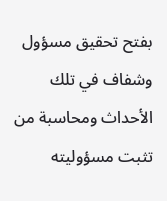بفتح تحقيق مسؤول وشفاف في تلك الأحداث ومحاسبة من تثبت مسؤوليته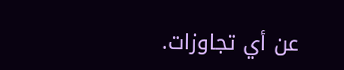عن أي تجاوزات.